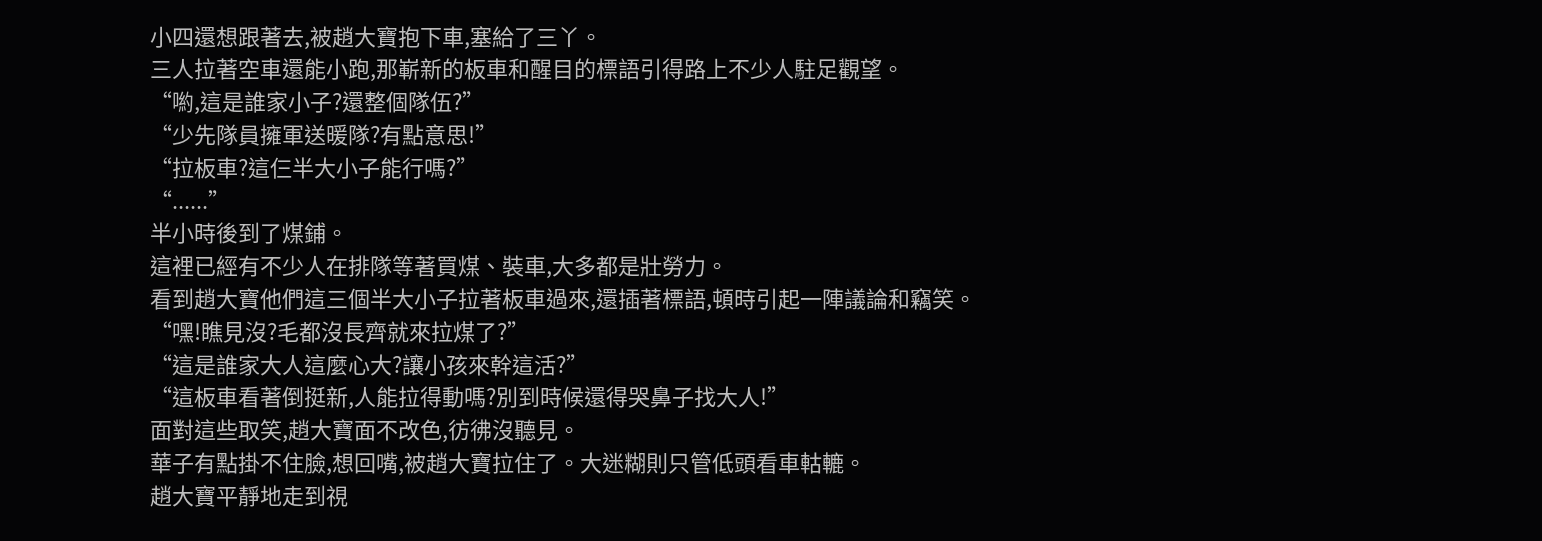小四還想跟著去,被趙大寶抱下車,塞給了三丫。
三人拉著空車還能小跑,那嶄新的板車和醒目的標語引得路上不少人駐足觀望。
“喲,這是誰家小子?還整個隊伍?”
“少先隊員擁軍送暖隊?有點意思!”
“拉板車?這仨半大小子能行嗎?”
“......”
半小時後到了煤鋪。
這裡已經有不少人在排隊等著買煤、裝車,大多都是壯勞力。
看到趙大寶他們這三個半大小子拉著板車過來,還插著標語,頓時引起一陣議論和竊笑。
“嘿!瞧見沒?毛都沒長齊就來拉煤了?”
“這是誰家大人這麼心大?讓小孩來幹這活?”
“這板車看著倒挺新,人能拉得動嗎?別到時候還得哭鼻子找大人!”
面對這些取笑,趙大寶面不改色,彷彿沒聽見。
華子有點掛不住臉,想回嘴,被趙大寶拉住了。大迷糊則只管低頭看車軲轆。
趙大寶平靜地走到視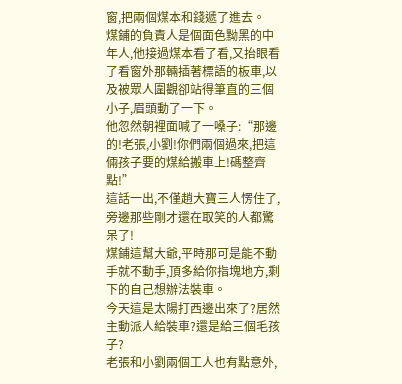窗,把兩個煤本和錢遞了進去。
煤鋪的負責人是個面色黝黑的中年人,他接過煤本看了看,又抬眼看了看窗外那輛插著標語的板車,以及被眾人圍觀卻站得筆直的三個小子,眉頭動了一下。
他忽然朝裡面喊了一嗓子:“那邊的!老張,小劉!你們兩個過來,把這倆孩子要的煤給搬車上!碼整齊點!”
這話一出,不僅趙大寶三人愣住了,旁邊那些剛才還在取笑的人都驚呆了!
煤鋪這幫大爺,平時那可是能不動手就不動手,頂多給你指塊地方,剩下的自己想辦法裝車。
今天這是太陽打西邊出來了?居然主動派人給裝車?還是給三個毛孩子?
老張和小劉兩個工人也有點意外,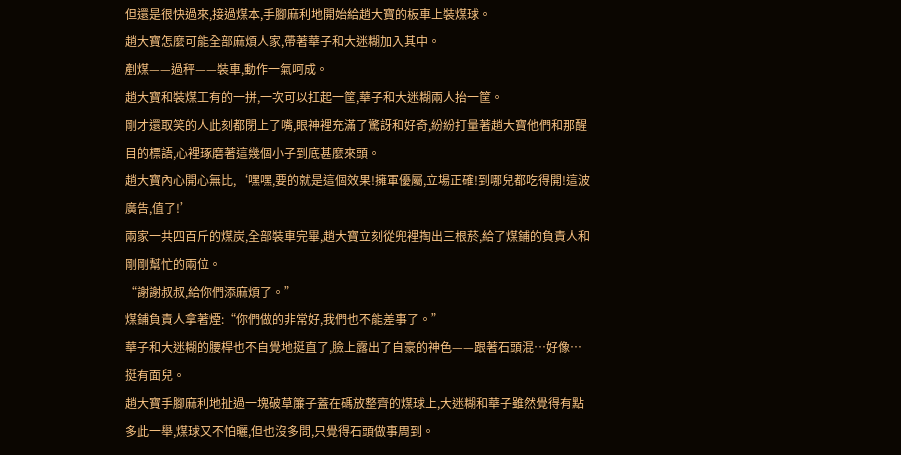但還是很快過來,接過煤本,手腳麻利地開始給趙大寶的板車上裝煤球。
趙大寶怎麼可能全部麻煩人家,帶著華子和大迷糊加入其中。
剷煤——過秤——裝車,動作一氣呵成。
趙大寶和裝煤工有的一拼,一次可以扛起一筐,華子和大迷糊兩人抬一筐。
剛才還取笑的人此刻都閉上了嘴,眼神裡充滿了驚訝和好奇,紛紛打量著趙大寶他們和那醒目的標語,心裡琢磨著這幾個小子到底甚麼來頭。
趙大寶內心開心無比,‘嘿嘿,要的就是這個效果!擁軍優屬,立場正確!到哪兒都吃得開!這波廣告,值了!’
兩家一共四百斤的煤炭,全部裝車完畢,趙大寶立刻從兜裡掏出三根菸,給了煤鋪的負責人和剛剛幫忙的兩位。
“謝謝叔叔,給你們添麻煩了。”
煤鋪負責人拿著煙:“你們做的非常好,我們也不能差事了。”
華子和大迷糊的腰桿也不自覺地挺直了,臉上露出了自豪的神色——跟著石頭混…好像…挺有面兒。
趙大寶手腳麻利地扯過一塊破草簾子蓋在碼放整齊的煤球上,大迷糊和華子雖然覺得有點多此一舉,煤球又不怕曬,但也沒多問,只覺得石頭做事周到。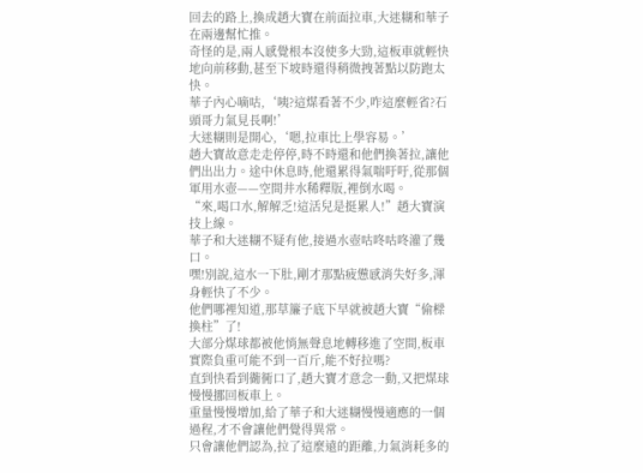回去的路上,換成趙大寶在前面拉車,大迷糊和華子在兩邊幫忙推。
奇怪的是,兩人感覺根本沒使多大勁,這板車就輕快地向前移動,甚至下坡時還得稍微拽著點以防跑太快。
華子內心嘀咕,‘咦?這煤看著不少,咋這麼輕省?石頭哥力氣見長啊!’
大迷糊則是開心,‘嗯,拉車比上學容易。’
趙大寶故意走走停停,時不時還和他們換著拉,讓他們出出力。途中休息時,他還累得氣喘吁吁,從那個軍用水壺——空間井水稀釋版,裡倒水喝。
“來,喝口水,解解乏!這活兒是挺累人!”趙大寶演技上線。
華子和大迷糊不疑有他,接過水壺咕咚咕咚灌了幾口。
嘿!別說,這水一下肚,剛才那點疲憊感消失好多,渾身輕快了不少。
他們哪裡知道,那草簾子底下早就被趙大寶“偷樑換柱”了!
大部分煤球都被他悄無聲息地轉移進了空間,板車實際負重可能不到一百斤,能不好拉嗎?
直到快看到衚衕口了,趙大寶才意念一動,又把煤球慢慢挪回板車上。
重量慢慢增加,給了華子和大迷糊慢慢適應的一個過程,才不會讓他們覺得異常。
只會讓他們認為,拉了這麼遠的距離,力氣消耗多的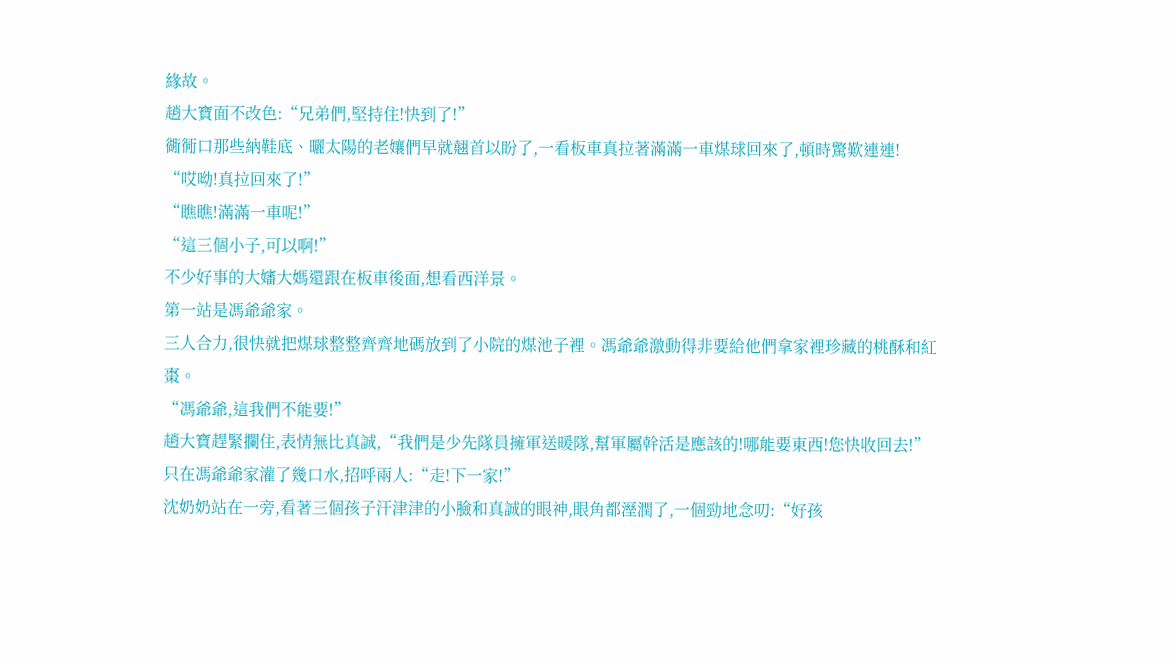緣故。
趙大寶面不改色:“兄弟們,堅持住!快到了!”
衚衕口那些納鞋底、曬太陽的老孃們早就翹首以盼了,一看板車真拉著滿滿一車煤球回來了,頓時驚歎連連!
“哎呦!真拉回來了!”
“瞧瞧!滿滿一車呢!”
“這三個小子,可以啊!”
不少好事的大嬸大媽還跟在板車後面,想看西洋景。
第一站是馮爺爺家。
三人合力,很快就把煤球整整齊齊地碼放到了小院的煤池子裡。馮爺爺激動得非要給他們拿家裡珍藏的桃酥和紅棗。
“馮爺爺,這我們不能要!”
趙大寶趕緊攔住,表情無比真誠,“我們是少先隊員擁軍送暖隊,幫軍屬幹活是應該的!哪能要東西!您快收回去!”
只在馮爺爺家灌了幾口水,招呼兩人:“走!下一家!”
沈奶奶站在一旁,看著三個孩子汗津津的小臉和真誠的眼神,眼角都溼潤了,一個勁地念叨:“好孩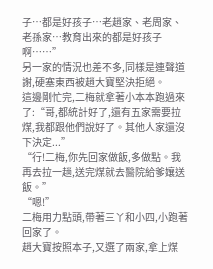子…都是好孩子…老趙家、老周家、老孫家…教育出來的都是好孩子啊……”
另一家的情況也差不多,同樣是連聲道謝,硬塞東西被趙大寶堅決拒絕。
這邊剛忙完,二梅就拿著小本本跑過來了:“哥,都統計好了,還有五家需要拉煤,我都跟他們說好了。其他人家還沒下決定...”
“行!二梅,你先回家做飯,多做點。我再去拉一趟,送完煤就去醫院給爹孃送飯。”
“嗯!”
二梅用力點頭,帶著三丫和小四,小跑著回家了。
趙大寶按照本子,又選了兩家,拿上煤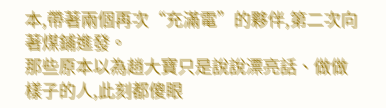本,帶著兩個再次“充滿電”的夥伴,第二次向著煤鋪進發。
那些原本以為趙大寶只是說說漂亮話、做做樣子的人,此刻都傻眼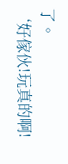了。
‘好傢伙!玩真的啊!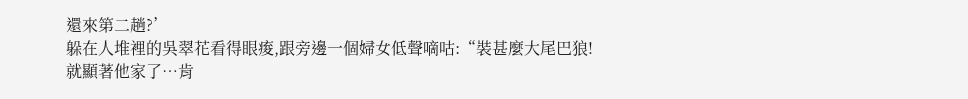還來第二趟?’
躲在人堆裡的吳翠花看得眼痠,跟旁邊一個婦女低聲嘀咕:“裝甚麼大尾巴狼!就顯著他家了…肯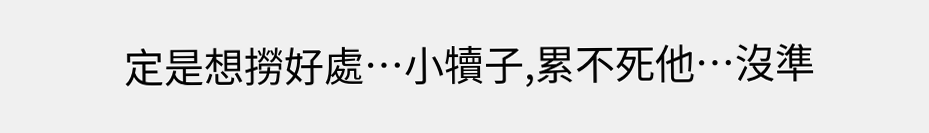定是想撈好處…小犢子,累不死他…沒準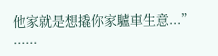他家就是想撬你家驢車生意...”
......